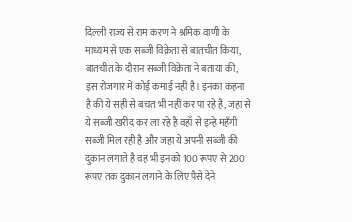दिल्ली राज्य से राम करण ने श्रमिक वाणी के माध्यम से एक सब्जी विक्रेता से बातचीत किया, बातचीत के दौरान सब्जी विक्रेता ने बताया की, इस रोजगार में कोई कमाई नहीं है। इनका कहना है की ये सही से बचत भी नहीं कर पा रहे है, जहा से ये सब्जी खरीद कर ला रहे है वहाँ से इन्हे महँगी सब्जी मिल रही है और जहा ये अपनी सब्जी की दुकान लगाते है वह भी इनको 100 रूपए से 200 रूपए तक दुकान लगाने के लिए पैसे देने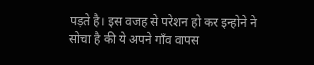पड़ते है। इस वजह से परेशन हो कर इन्होने ने सोचा है की ये अपने गाँव वापस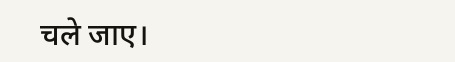चले जाए।